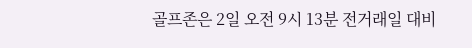골프존은 2일 오전 9시 13분 전거래일 대비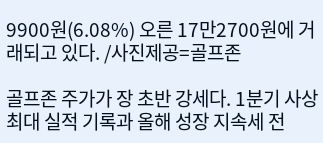9900원(6.08%) 오른 17만2700원에 거래되고 있다. /사진제공=골프존

골프존 주가가 장 초반 강세다. 1분기 사상 최대 실적 기록과 올해 성장 지속세 전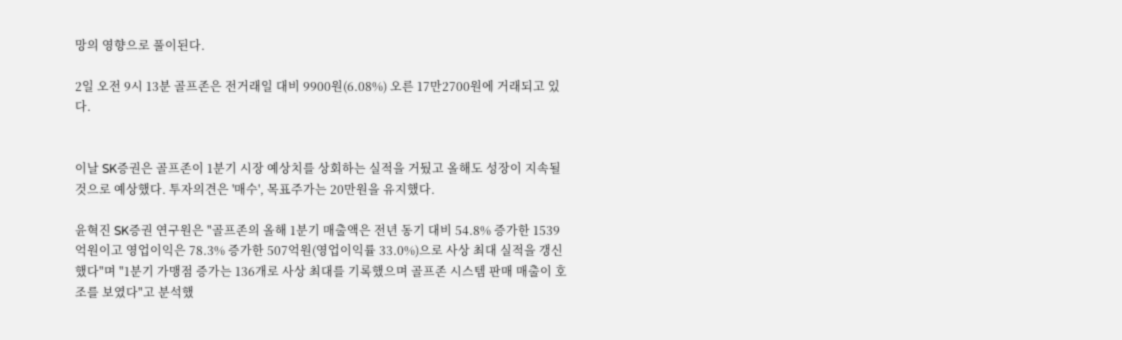망의 영향으로 풀이된다.

2일 오전 9시 13분 골프존은 전거래일 대비 9900원(6.08%) 오른 17만2700원에 거래되고 있다.


이날 SK증권은 골프존이 1분기 시장 예상치를 상회하는 실적을 거뒀고 올해도 성장이 지속될 것으로 예상했다. 투자의견은 '매수', 목표주가는 20만원을 유지했다.

윤혁진 SK증권 연구원은 "골프존의 올해 1분기 매출액은 전년 동기 대비 54.8% 증가한 1539억원이고 영업이익은 78.3% 증가한 507억원(영업이익률 33.0%)으로 사상 최대 실적을 갱신했다"며 "1분기 가맹점 증가는 136개로 사상 최대를 기록했으며 골프존 시스템 판매 매출이 호조를 보였다"고 분석했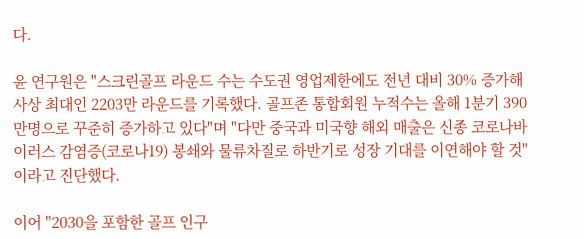다.

윤 연구원은 "스크린골프 라운드 수는 수도권 영업제한에도 전년 대비 30% 증가해 사상 최대인 2203만 라운드를 기록했다. 골프존 통합회원 누적수는 올해 1분기 390만명으로 꾸준히 증가하고 있다"며 "다만 중국과 미국향 해외 매출은 신종 코로나바이러스 감염증(코로나19) 봉쇄와 물류차질로 하반기로 성장 기대를 이연해야 할 것"이라고 진단했다.

이어 "2030을 포함한 골프 인구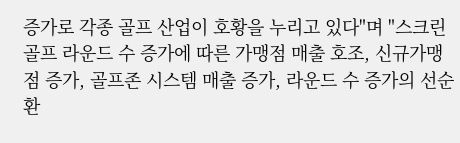증가로 각종 골프 산업이 호황을 누리고 있다"며 "스크린골프 라운드 수 증가에 따른 가맹점 매출 호조, 신규가맹점 증가, 골프존 시스템 매출 증가, 라운드 수 증가의 선순환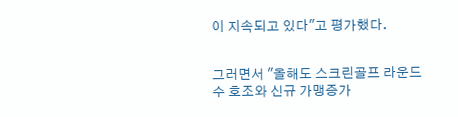이 지속되고 있다"고 평가했다.


그러면서 "올해도 스크린골프 라운드수 호조와 신규 가맹증가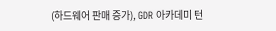(하드웨어 판매 증가), GDR 아카데미 턴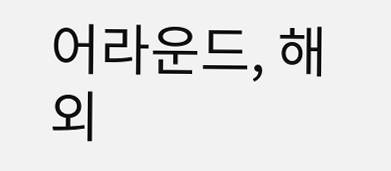어라운드, 해외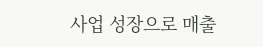사업 성장으로 매출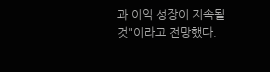과 이익 성장이 지속될 것"이라고 전망했다.